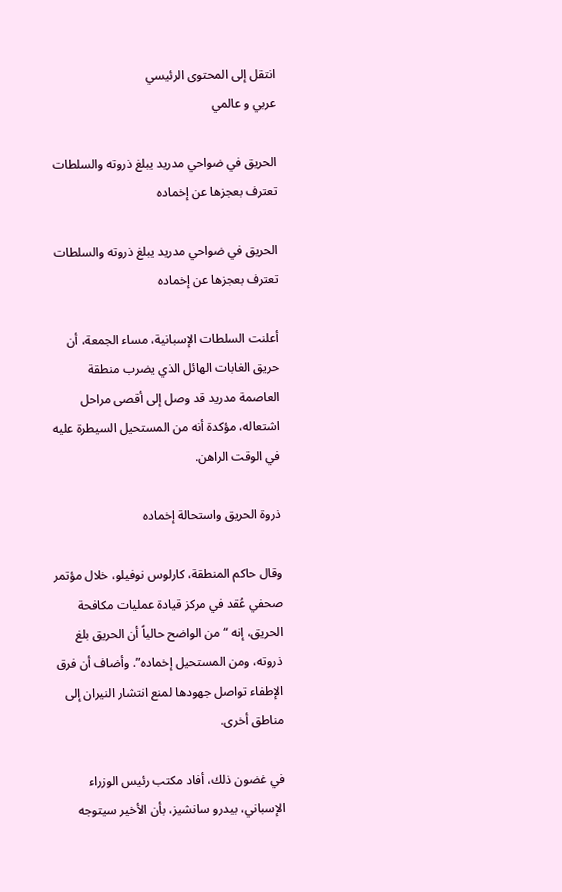انتقل إلى المحتوى الرئيسي
عربي و عالمي

الحريق في ضواحي مدريد يبلغ ذروته والسلطات تعترف بعجزها عن إخماده

الحريق في ضواحي مدريد يبلغ ذروته والسلطات تعترف بعجزها عن إخماده

أعلنت السلطات الإسبانية، مساء الجمعة، أن حريق الغابات الهائل الذي يضرب منطقة العاصمة مدريد قد وصل إلى أقصى مراحل اشتعاله، مؤكدة أنه من المستحيل السيطرة عليه في الوقت الراهن.

ذروة الحريق واستحالة إخماده

وقال حاكم المنطقة، كارلوس نوفيلو، خلال مؤتمر صحفي عُقد في مركز قيادة عمليات مكافحة الحريق، إنه “من الواضح حالياً أن الحريق بلغ ذروته، ومن المستحيل إخماده”. وأضاف أن فرق الإطفاء تواصل جهودها لمنع انتشار النيران إلى مناطق أخرى.

في غضون ذلك، أفاد مكتب رئيس الوزراء الإسباني، بيدرو سانشيز، بأن الأخير سيتوجه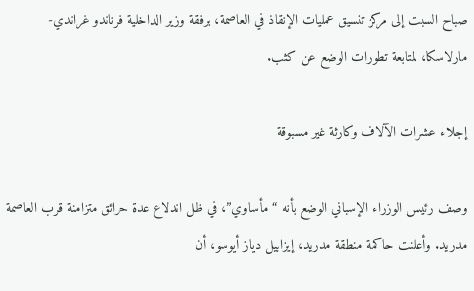صباح السبت إلى مركز تنسيق عمليات الإنقاذ في العاصمة، برفقة وزير الداخلية فرناندو غراندي-مارلاسكا، لمتابعة تطورات الوضع عن كثب.

إجلاء عشرات الآلاف وكارثة غير مسبوقة

وصف رئيس الوزراء الإسباني الوضع بأنه “مأساوي”، في ظل اندلاع عدة حرائق متزامنة قرب العاصمة مدريد. وأعلنت حاكمة منطقة مدريد، إيزابيل دياز أيوسو، أن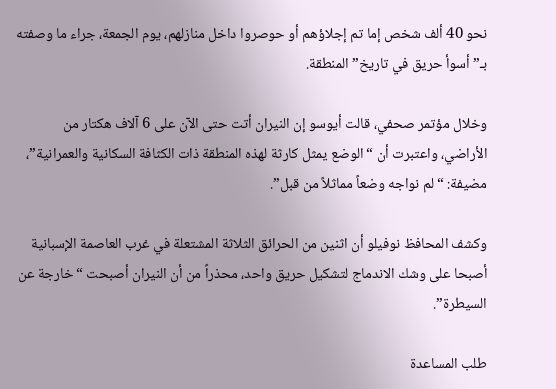نحو 40 ألف شخص إما تم إجلاؤهم أو حوصروا داخل منازلهم، يوم الجمعة، جراء ما وصفته بـ”أسوأ حريق في تاريخ” المنطقة.

وخلال مؤتمر صحفي، قالت أيوسو إن النيران أتت حتى الآن على 6 آلاف هكتار من الأراضي، واعتبرت أن “الوضع يمثل كارثة لهذه المنطقة ذات الكثافة السكانية والعمرانية”، مضيفة: “لم نواجه وضعاً مماثلاً من قبل”.

وكشف المحافظ نوفيلو أن اثنين من الحرائق الثلاثة المشتعلة في غرب العاصمة الإسبانية أصبحا على وشك الاندماج لتشكيل حريق واحد، محذراً من أن النيران أصبحت “خارجة عن السيطرة”.

طلب المساعدة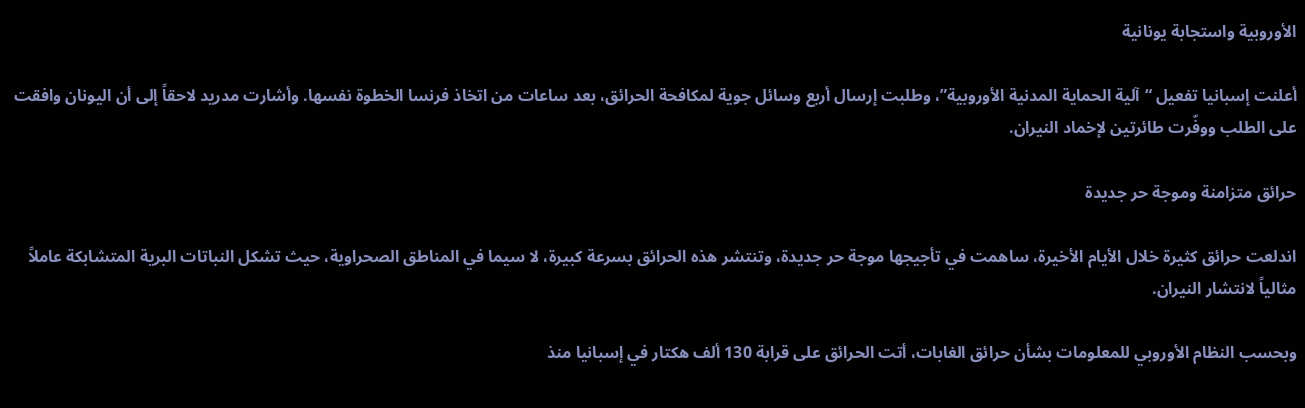الأوروبية واستجابة يونانية

أعلنت إسبانيا تفعيل “آلية الحماية المدنية الأوروبية”، وطلبت إرسال أربع وسائل جوية لمكافحة الحرائق، بعد ساعات من اتخاذ فرنسا الخطوة نفسها. وأشارت مدريد لاحقاً إلى أن اليونان وافقت على الطلب ووفّرت طائرتين لإخماد النيران.

حرائق متزامنة وموجة حر جديدة

اندلعت حرائق كثيرة خلال الأيام الأخيرة، ساهمت في تأجيجها موجة حر جديدة، وتنتشر هذه الحرائق بسرعة كبيرة، لا سيما في المناطق الصحراوية، حيث تشكل النباتات البرية المتشابكة عاملاً مثالياً لانتشار النيران.

وبحسب النظام الأوروبي للمعلومات بشأن حرائق الغابات، أتت الحرائق على قرابة 130 ألف هكتار في إسبانيا منذ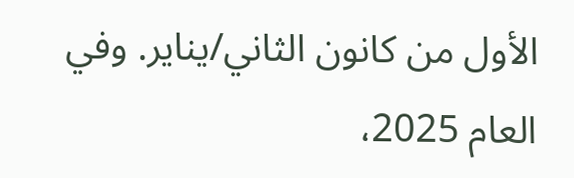الأول من كانون الثاني/يناير. وفي العام 2025،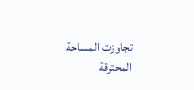تجاوزت المساحة المحترقة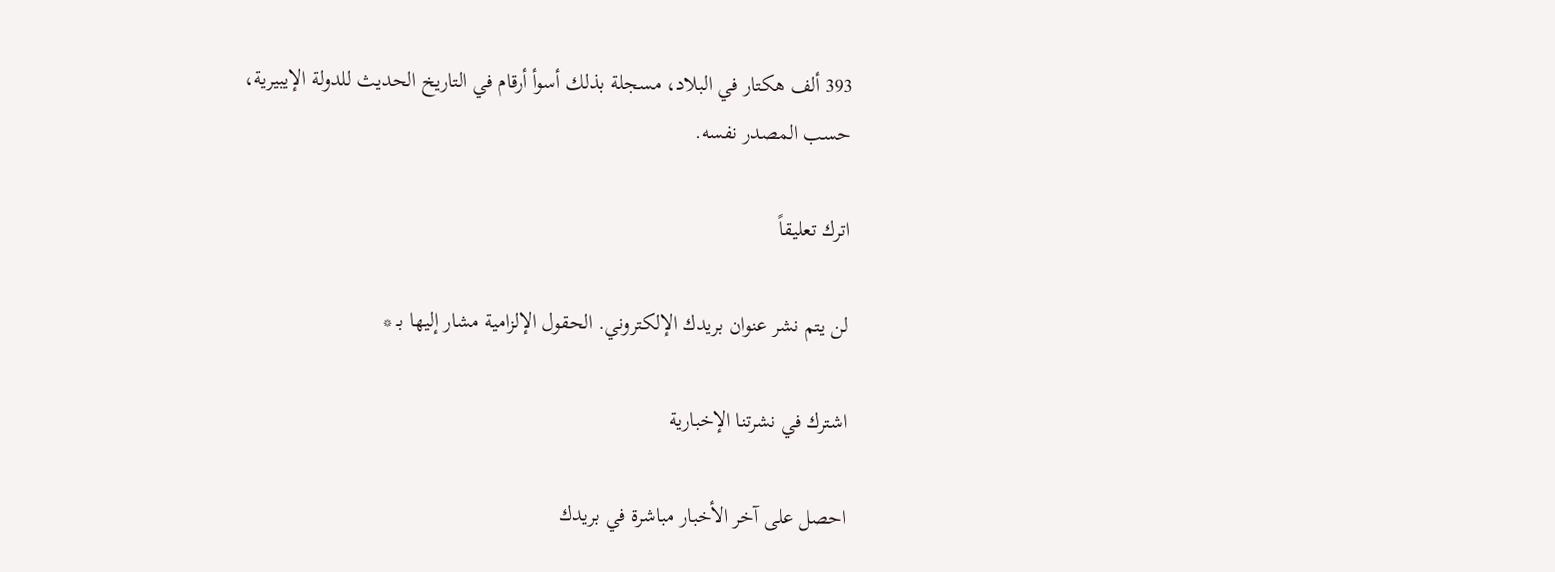393 ألف هكتار في البلاد، مسجلة بذلك أسوأ أرقام في التاريخ الحديث للدولة الإيبيرية، حسب المصدر نفسه.

اترك تعليقاً

لن يتم نشر عنوان بريدك الإلكتروني. الحقول الإلزامية مشار إليها بـ *

اشترك في نشرتنا الإخبارية

احصل على آخر الأخبار مباشرة في بريدك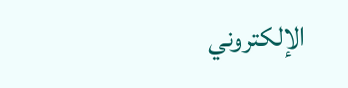الإلكتروني